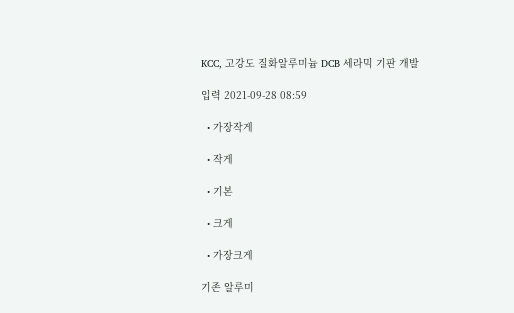KCC, 고강도 질화알루미늄 DCB 세라믹 기판 개발

입력 2021-09-28 08:59

  • 가장작게

  • 작게

  • 기본

  • 크게

  • 가장크게

기존 알루미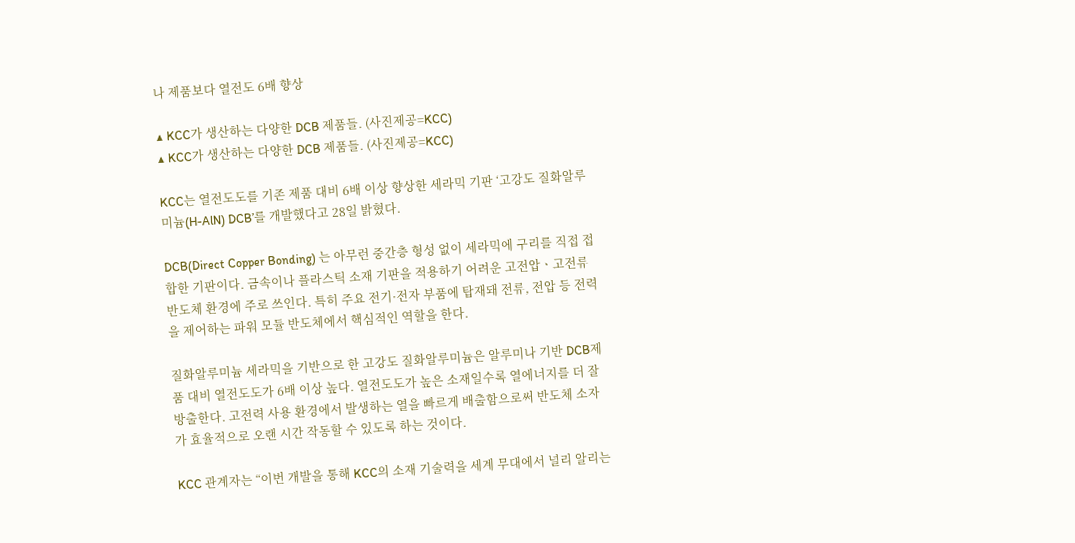나 제품보다 열전도 6배 향상

▲ KCC가 생산하는 다양한 DCB 제품들. (사진제공=KCC)
▲ KCC가 생산하는 다양한 DCB 제품들. (사진제공=KCC)

KCC는 열전도도를 기존 제품 대비 6배 이상 향상한 세라믹 기판 ‘고강도 질화알루미늄(H-AlN) DCB’를 개발했다고 28일 밝혔다.

DCB(Direct Copper Bonding) 는 아무런 중간층 형성 없이 세라믹에 구리를 직접 접합한 기판이다. 금속이나 플라스틱 소재 기판을 적용하기 어려운 고전압ㆍ고전류 반도체 환경에 주로 쓰인다. 특히 주요 전기·전자 부품에 탑재돼 전류, 전압 등 전력을 제어하는 파워 모듈 반도체에서 핵심적인 역할을 한다.

질화알루미늄 세라믹을 기반으로 한 고강도 질화알루미늄은 알루미나 기반 DCB제품 대비 열전도도가 6배 이상 높다. 열전도도가 높은 소재일수록 열에너지를 더 잘 방출한다. 고전력 사용 환경에서 발생하는 열을 빠르게 배출함으로써 반도체 소자가 효율적으로 오랜 시간 작동할 수 있도록 하는 것이다.

KCC 관계자는 “이번 개발을 통해 KCC의 소재 기술력을 세계 무대에서 널리 알리는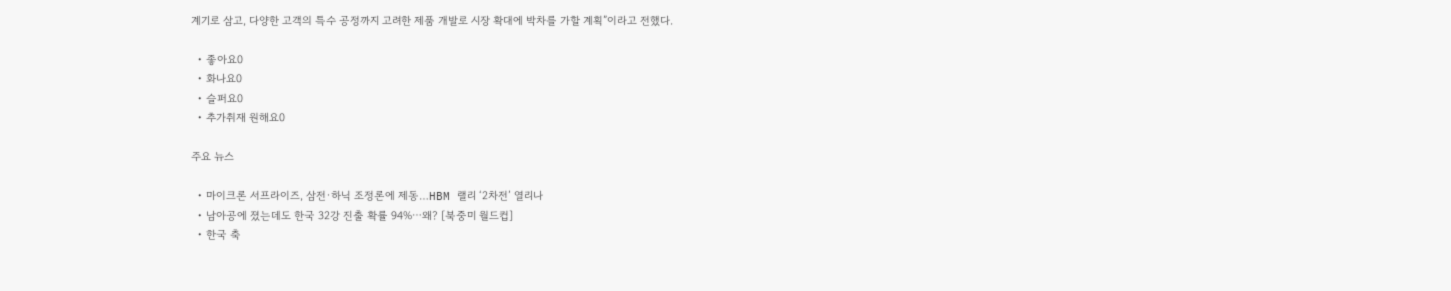계기로 삼고, 다양한 고객의 특수 공정까지 고려한 제품 개발로 시장 확대에 박차를 가할 계획”이라고 전했다.

  • 좋아요0
  • 화나요0
  • 슬퍼요0
  • 추가취재 원해요0

주요 뉴스

  • 마이크론 서프라이즈, 삼전·하닉 조정론에 제동…HBM 랠리 ‘2차전’ 열리나
  • 남아공에 졌는데도 한국 32강 진출 확률 94%⋯왜? [북중미 월드컵]
  • 한국 축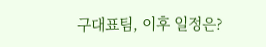구대표팀, 이후 일정은?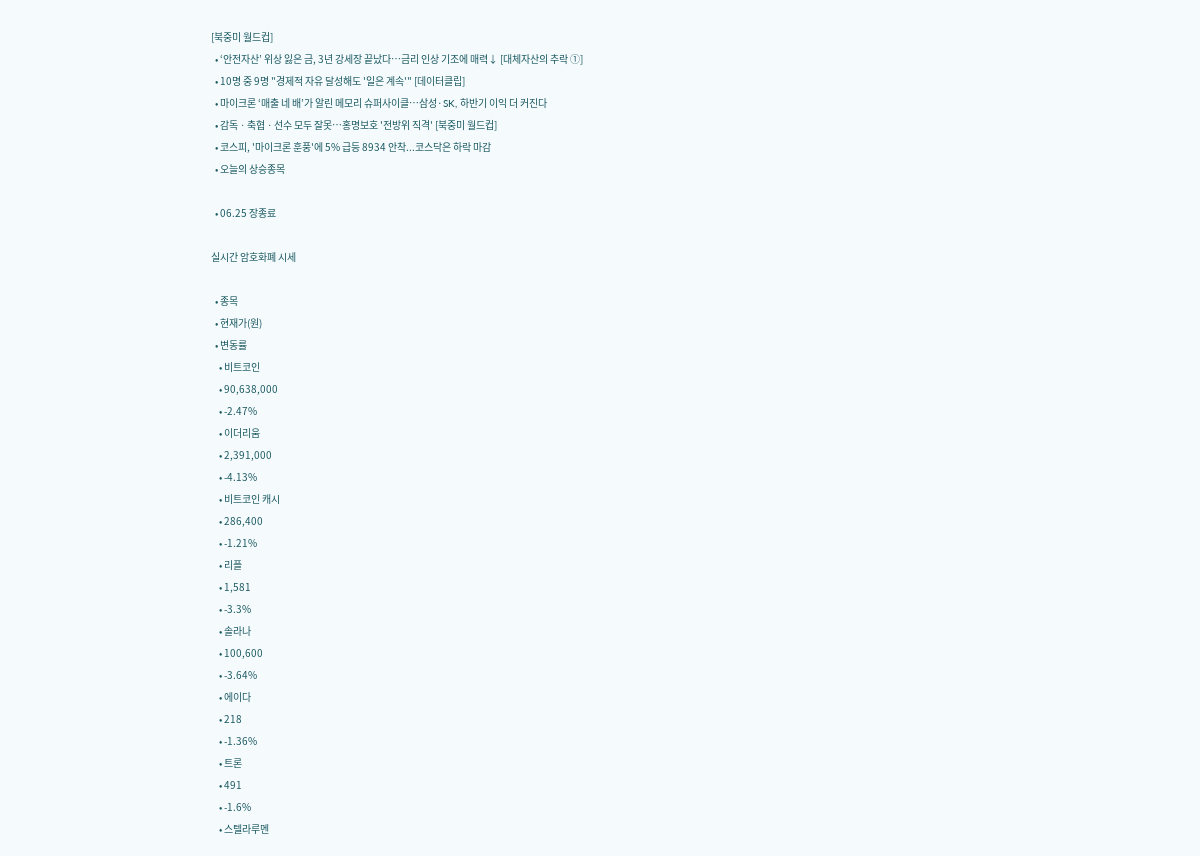[북중미 월드컵]
  • ‘안전자산’ 위상 잃은 금, 3년 강세장 끝났다…금리 인상 기조에 매력↓ [대체자산의 추락 ①]
  • 10명 중 9명 "경제적 자유 달성해도 '일은 계속'" [데이터클립]
  • 마이크론 ‘매출 네 배’가 알린 메모리 슈퍼사이클…삼성·SK, 하반기 이익 더 커진다
  • 감독ㆍ축협ㆍ선수 모두 잘못⋯홍명보호 '전방위 직격' [북중미 월드컵]
  • 코스피, '마이크론 훈풍'에 5% 급등 8934 안착...코스닥은 하락 마감
  • 오늘의 상승종목

  • 06.25 장종료

실시간 암호화폐 시세

  • 종목
  • 현재가(원)
  • 변동률
    • 비트코인
    • 90,638,000
    • -2.47%
    • 이더리움
    • 2,391,000
    • -4.13%
    • 비트코인 캐시
    • 286,400
    • -1.21%
    • 리플
    • 1,581
    • -3.3%
    • 솔라나
    • 100,600
    • -3.64%
    • 에이다
    • 218
    • -1.36%
    • 트론
    • 491
    • -1.6%
    • 스텔라루멘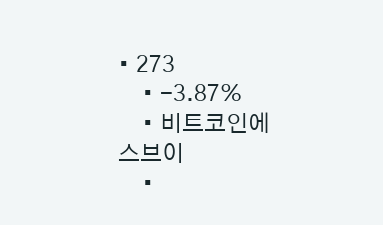• 273
    • -3.87%
    • 비트코인에스브이
    •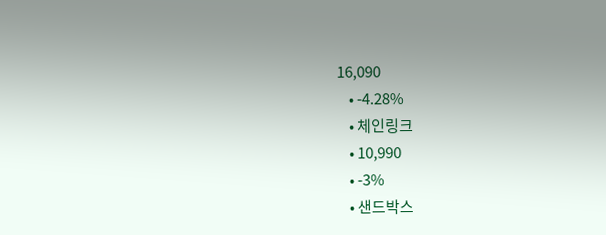16,090
    • -4.28%
    • 체인링크
    • 10,990
    • -3%
    • 샌드박스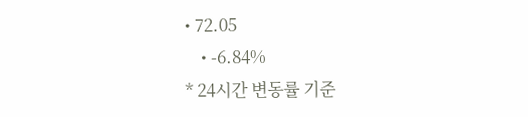• 72.05
    • -6.84%
* 24시간 변동률 기준